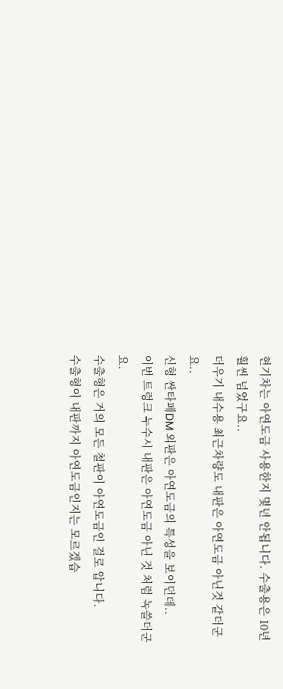현기차는 아연도금 사용한지 몇년 안됩니다. 수출용은 10년 훨씬 넘었구요..
더우기 내수용 최근차량도 내판은 아연도금 아닌것 같더군요..
신형 싼타페DM 외판은 아연도금의 특성을 보이던데..
이번 트렁크 누수시 내판은 아연도금 아닌 것 처럼 녹쓸더군요.
수출형은 거의 모든 철판이 아연도금인 걸로 압니다.
수출형이 내판까지 아연도금인지는 모르겠습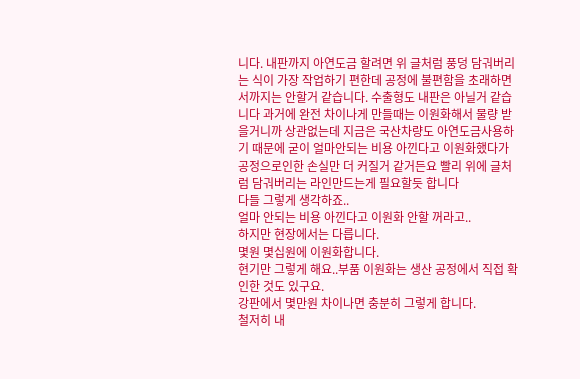니다. 내판까지 아연도금 할려면 위 글처럼 풍덩 담궈버리는 식이 가장 작업하기 편한데 공정에 불편함을 초래하면서까지는 안할거 같습니다. 수출형도 내판은 아닐거 같습니다 과거에 완전 차이나게 만들때는 이원화해서 물량 받을거니까 상관없는데 지금은 국산차량도 아연도금사용하기 때문에 굳이 얼마안되는 비용 아낀다고 이원화했다가 공정으로인한 손실만 더 커질거 같거든요 빨리 위에 글처럼 담궈버리는 라인만드는게 필요할듯 합니다
다들 그렇게 생각하죠..
얼마 안되는 비용 아낀다고 이원화 안할 꺼라고..
하지만 현장에서는 다릅니다.
몇원 몇십원에 이원화합니다.
현기만 그렇게 해요..부품 이원화는 생산 공정에서 직접 확인한 것도 있구요.
강판에서 몇만원 차이나면 충분히 그렇게 합니다.
철저히 내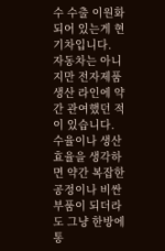수 수출 이원화 되어 있는게 현기차입니다.
자동차는 아니지만 전자제품 생산 라인에 약간 관여했던 적이 있습니다. 수율이나 생산 효율을 생각하면 약간 복잡한 공정이나 비싼 부품이 되더라도 그냥 한방에 통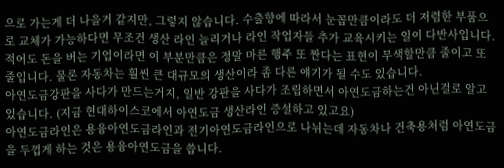으로 가는게 더 나을거 같지만, 그렇지 않습니다. 수출향에 따라서 눈꼽만큼이라도 더 저렴한 부품으로 교체가 가능하다면 무조건 생산 라인 늘리거나 라인 작업자들 추가 교육시키는 일이 다반사입니다. 적어도 돈을 버는 기업이라면 이 부분만큼은 정말 마른 행주 또 짠다는 표현이 무색할만큼 줄이고 또 줄입니다. 물론 자동차는 훨씬 큰 대규모의 생산이라 좀 다른 얘기가 될 수도 있습니다.
아연도금강판을 사다가 만드는거지, 일반 강판을 사다가 조립하면서 아연도금하는건 아닌걸로 알고 있습니다. (지금 현대하이스코에서 아연도금 생산라인 증설하고 있고요)
아연도금라인은 용융아연도금라인과 전기아연도금라인으로 나뉘는데 자동차나 건축용처럼 아연도금을 두껍게 하는 것은 용융아연도금을 씁니다.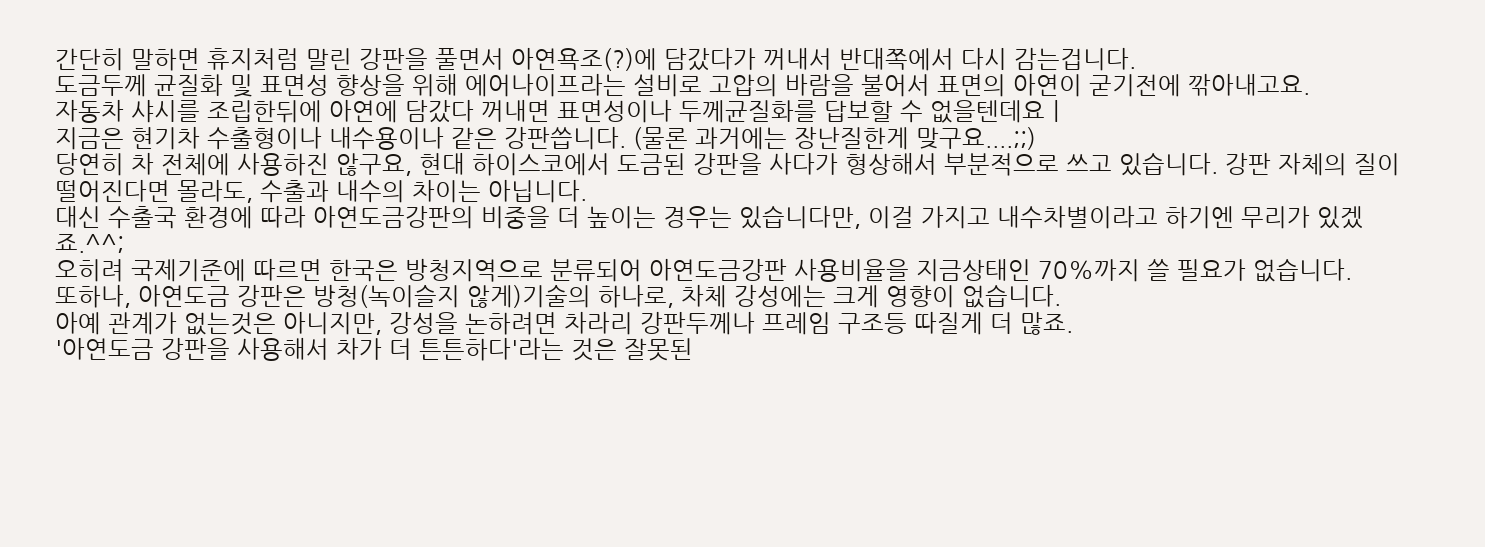간단히 말하면 휴지처럼 말린 강판을 풀면서 아연욕조(?)에 담갔다가 꺼내서 반대쪽에서 다시 감는겁니다.
도금두께 균질화 및 표면성 향상을 위해 에어나이프라는 설비로 고압의 바람을 불어서 표면의 아연이 굳기전에 깎아내고요.
자동차 샤시를 조립한뒤에 아연에 담갔다 꺼내면 표면성이나 두께균질화를 답보할 수 없을텐데요ㅣ
지금은 현기차 수출형이나 내수용이나 같은 강판씁니다. (물론 과거에는 장난질한게 맞구요....;;)
당연히 차 전체에 사용하진 않구요, 현대 하이스코에서 도금된 강판을 사다가 형상해서 부분적으로 쓰고 있습니다. 강판 자체의 질이 떨어진다면 몰라도, 수출과 내수의 차이는 아닙니다.
대신 수출국 환경에 따라 아연도금강판의 비중을 더 높이는 경우는 있습니다만, 이걸 가지고 내수차별이라고 하기엔 무리가 있겠죠.^^;
오히려 국제기준에 따르면 한국은 방청지역으로 분류되어 아연도금강판 사용비율을 지금상태인 70%까지 쓸 필요가 없습니다.
또하나, 아연도금 강판은 방청(녹이슬지 않게)기술의 하나로, 차체 강성에는 크게 영향이 없습니다.
아예 관계가 없는것은 아니지만, 강성을 논하려면 차라리 강판두께나 프레임 구조등 따질게 더 많죠.
'아연도금 강판을 사용해서 차가 더 튼튼하다'라는 것은 잘못된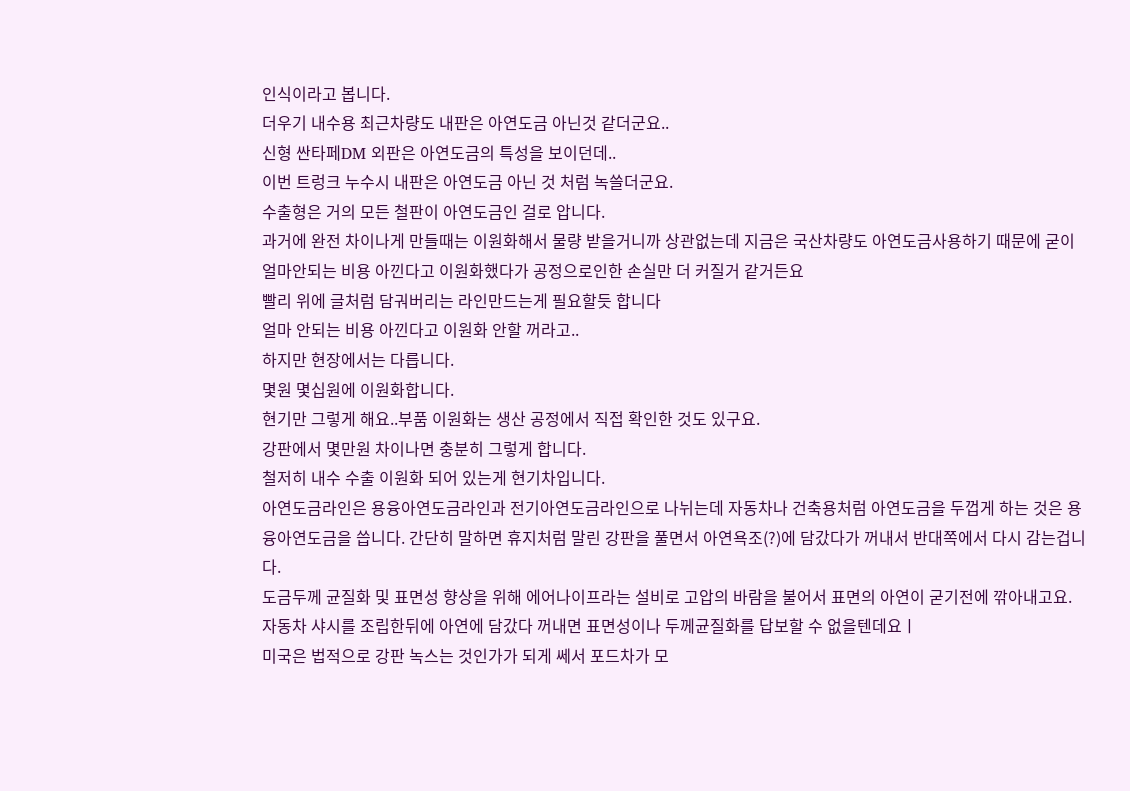인식이라고 봅니다.
더우기 내수용 최근차량도 내판은 아연도금 아닌것 같더군요..
신형 싼타페DM 외판은 아연도금의 특성을 보이던데..
이번 트렁크 누수시 내판은 아연도금 아닌 것 처럼 녹쓸더군요.
수출형은 거의 모든 철판이 아연도금인 걸로 압니다.
과거에 완전 차이나게 만들때는 이원화해서 물량 받을거니까 상관없는데 지금은 국산차량도 아연도금사용하기 때문에 굳이 얼마안되는 비용 아낀다고 이원화했다가 공정으로인한 손실만 더 커질거 같거든요
빨리 위에 글처럼 담궈버리는 라인만드는게 필요할듯 합니다
얼마 안되는 비용 아낀다고 이원화 안할 꺼라고..
하지만 현장에서는 다릅니다.
몇원 몇십원에 이원화합니다.
현기만 그렇게 해요..부품 이원화는 생산 공정에서 직접 확인한 것도 있구요.
강판에서 몇만원 차이나면 충분히 그렇게 합니다.
철저히 내수 수출 이원화 되어 있는게 현기차입니다.
아연도금라인은 용융아연도금라인과 전기아연도금라인으로 나뉘는데 자동차나 건축용처럼 아연도금을 두껍게 하는 것은 용융아연도금을 씁니다. 간단히 말하면 휴지처럼 말린 강판을 풀면서 아연욕조(?)에 담갔다가 꺼내서 반대쪽에서 다시 감는겁니다.
도금두께 균질화 및 표면성 향상을 위해 에어나이프라는 설비로 고압의 바람을 불어서 표면의 아연이 굳기전에 깎아내고요.
자동차 샤시를 조립한뒤에 아연에 담갔다 꺼내면 표면성이나 두께균질화를 답보할 수 없을텐데요ㅣ
미국은 법적으로 강판 녹스는 것인가가 되게 쎄서 포드차가 모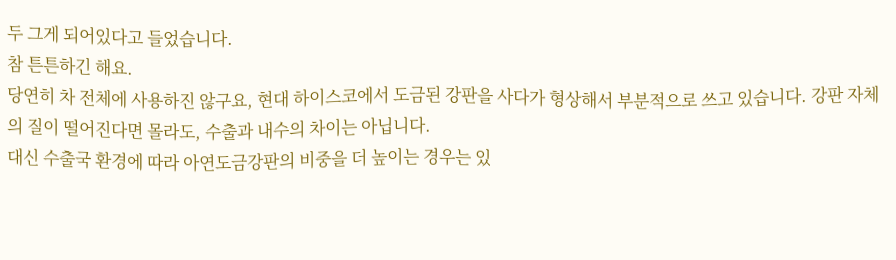두 그게 되어있다고 들었습니다.
참 튼튼하긴 해요.
당연히 차 전체에 사용하진 않구요, 현대 하이스코에서 도금된 강판을 사다가 형상해서 부분적으로 쓰고 있습니다. 강판 자체의 질이 떨어진다면 몰라도, 수출과 내수의 차이는 아닙니다.
대신 수출국 환경에 따라 아연도금강판의 비중을 더 높이는 경우는 있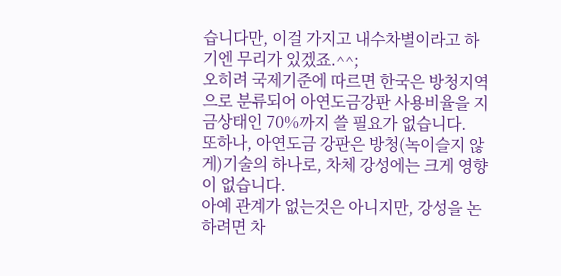습니다만, 이걸 가지고 내수차별이라고 하기엔 무리가 있겠죠.^^;
오히려 국제기준에 따르면 한국은 방청지역으로 분류되어 아연도금강판 사용비율을 지금상태인 70%까지 쓸 필요가 없습니다.
또하나, 아연도금 강판은 방청(녹이슬지 않게)기술의 하나로, 차체 강성에는 크게 영향이 없습니다.
아예 관계가 없는것은 아니지만, 강성을 논하려면 차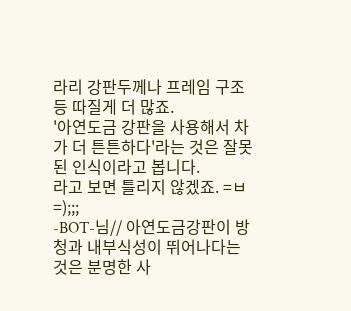라리 강판두께나 프레임 구조등 따질게 더 많죠.
'아연도금 강판을 사용해서 차가 더 튼튼하다'라는 것은 잘못된 인식이라고 봅니다.
라고 보면 틀리지 않겠죠. =ㅂ=);;;
-BOT-님// 아연도금강판이 방청과 내부식성이 뛰어나다는것은 분명한 사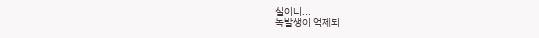실이니...
녹발생이 억제되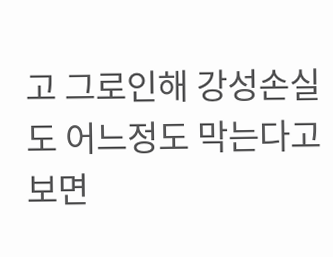고 그로인해 강성손실도 어느정도 막는다고 보면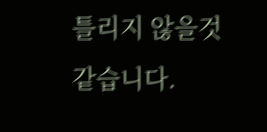틀리지 않을것 같습니다.